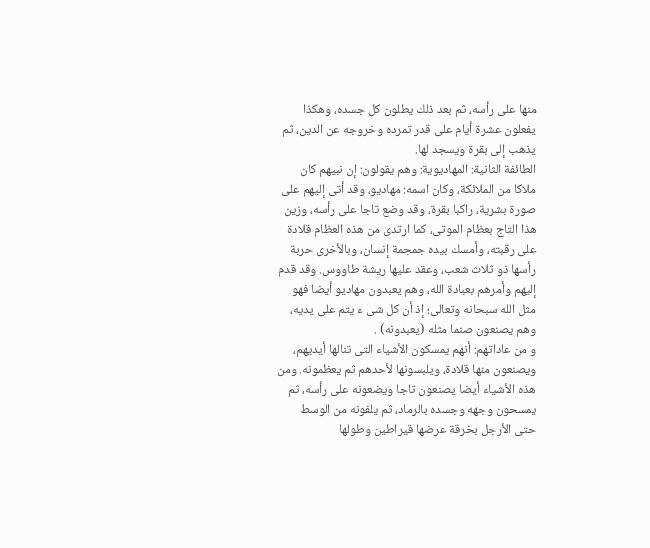منها على رأسه، ثم بعد ذلك يطلون كل جسده، وهكذا يفعلون عشرة أيام على قدر تمرده وخروجه عن الدين، ثم يذهب إلى بقرة ويسجد لها.
الطائفة الثانية: المهاديوية: وهم يقولون: إن نبيهم كان ملاكا من الملائكة، وكان اسمه: مهاديو، وقد أتى إليهم على صورة بشرية، راكبا بقرة، وقد وضع تاجا على رأسه، وزين هذا التاج بعظام الموتى، كما ارتدى من هذه العظام قلادة على رقبته، وأمسك بيده جمجمة إنسان، وبالأخرى حربة رأسها ذو ثلاث شعب، وعقد عليها ريشة طاووس. وقد قدم إليهم وأمرهم بعبادة الله، وهم يعبدون مهاديو أيضا فهو مثل الله سبحانه وتعالى؛ إذ أن كل شى ء يتم على يديه، وهم يصنعون صنما مثله (يعبدونه) .
و من عاداتهم: أنهم يمسكون الأشياء التى تنالها أيديهم، ويصنعون منها قلادة، ويلبسونها لأحدهم ثم يعظمونه. ومن هذه الأشياء أيضا يصنعون تاجا ويضعونه على رأسه، ثم يمسحون وجهه وجسده بالرماد، ثم يلفونه من الوسط حتى الأرجل بخرقة عرضها قيراطين وطولها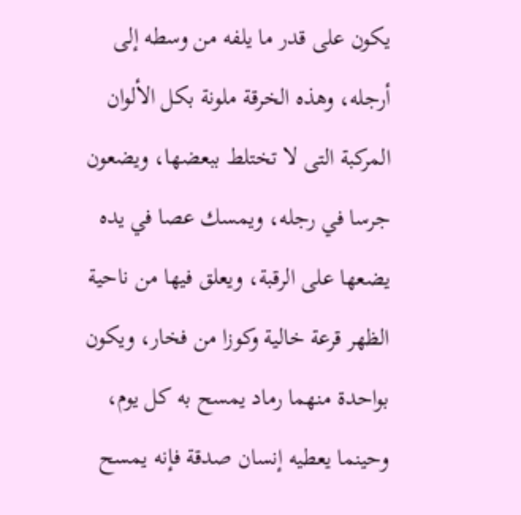يكون على قدر ما يلفه من وسطه إلى أرجله، وهذه الخرقة ملونة بكل الألوان المركبة التى لا تختلط ببعضها، ويضعون جرسا في رجله، ويمسك عصا في يده يضعها على الرقبة، ويعلق فيها من ناحية الظهر قرعة خالية وكوزا من فخار، ويكون بواحدة منهما رماد يمسح به كل يوم، وحينما يعطيه إنسان صدقة فإنه يمسح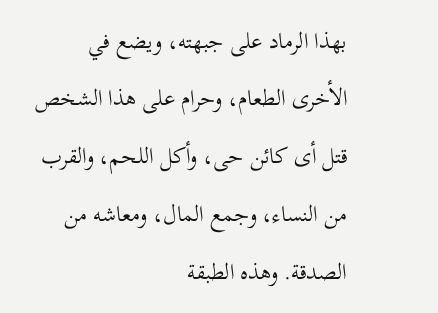بهذا الرماد على جبهته، ويضع في الأخرى الطعام، وحرام على هذا الشخص قتل أى كائن حى، وأكل اللحم، والقرب من النساء، وجمع المال، ومعاشه من الصدقة. وهذه الطبقة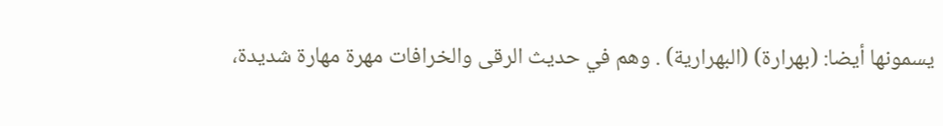يسمونها أيضا: (بهرارة) (البهرارية) . وهم في حديث الرقى والخرافات مهرة مهارة شديدة،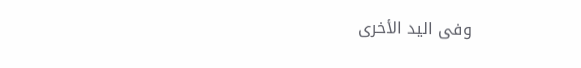وفى اليد الأخرى